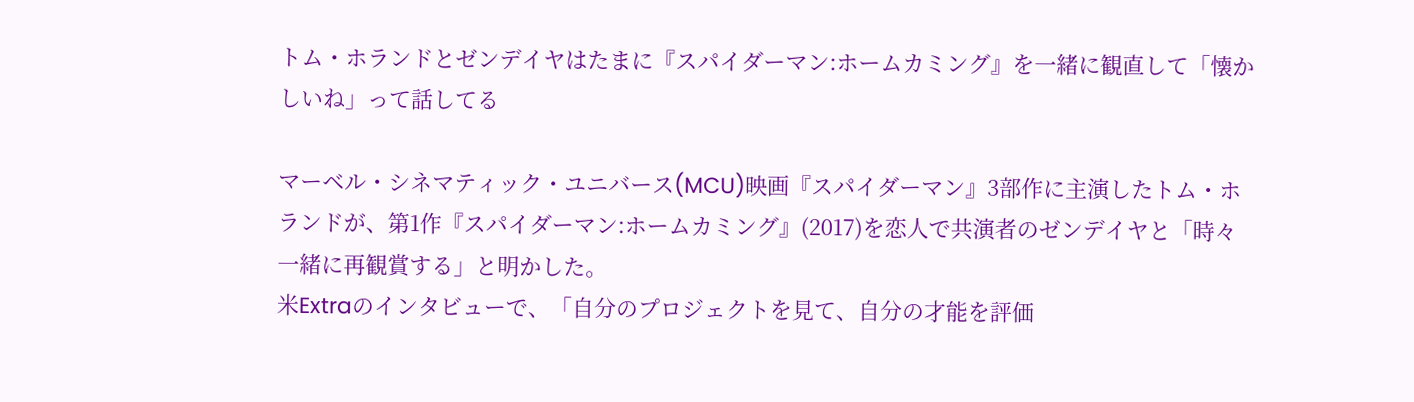トム・ホランドとゼンデイヤはたまに『スパイダーマン:ホームカミング』を一緒に観直して「懐かしいね」って話してる

マーベル・シネマティック・ユニバース(MCU)映画『スパイダーマン』3部作に主演したトム・ホランドが、第1作『スパイダーマン:ホームカミング』(2017)を恋人で共演者のゼンデイヤと「時々一緒に再観賞する」と明かした。
米Extraのインタビューで、「自分のプロジェクトを見て、自分の才能を評価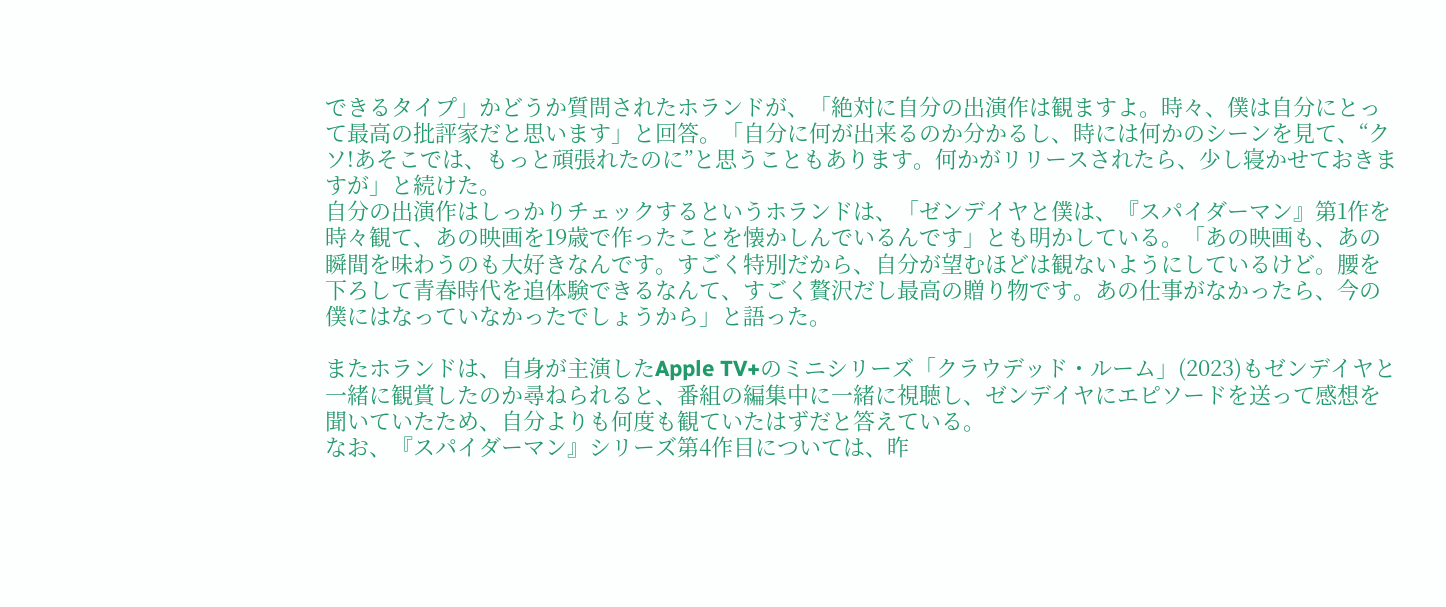できるタイプ」かどうか質問されたホランドが、「絶対に自分の出演作は観ますよ。時々、僕は自分にとって最高の批評家だと思います」と回答。「自分に何が出来るのか分かるし、時には何かのシーンを見て、“クソ!あそこでは、もっと頑張れたのに”と思うこともあります。何かがリリースされたら、少し寝かせておきますが」と続けた。
自分の出演作はしっかりチェックするというホランドは、「ゼンデイヤと僕は、『スパイダーマン』第1作を時々観て、あの映画を19歳で作ったことを懐かしんでいるんです」とも明かしている。「あの映画も、あの瞬間を味わうのも大好きなんです。すごく特別だから、自分が望むほどは観ないようにしているけど。腰を下ろして青春時代を追体験できるなんて、すごく贅沢だし最高の贈り物です。あの仕事がなかったら、今の僕にはなっていなかったでしょうから」と語った。

またホランドは、自身が主演したApple TV+のミニシリーズ「クラウデッド・ルーム」(2023)もゼンデイヤと一緒に観賞したのか尋ねられると、番組の編集中に一緒に視聴し、ゼンデイヤにエピソードを送って感想を聞いていたため、自分よりも何度も観ていたはずだと答えている。
なお、『スパイダーマン』シリーズ第4作目については、昨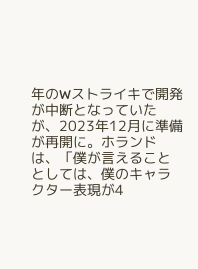年のWストライキで開発が中断となっていたが、2023年12月に準備が再開に。ホランドは、「僕が言えることとしては、僕のキャラクター表現が4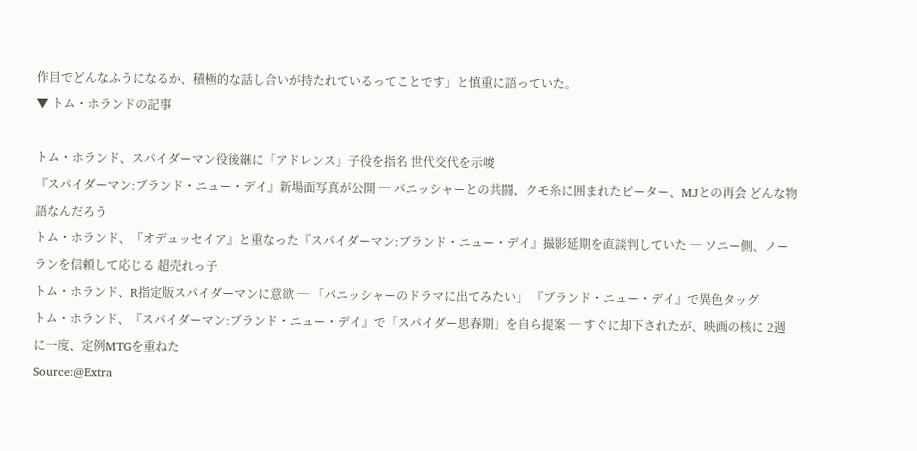作目でどんなふうになるか、積極的な話し合いが持たれているってことです」と慎重に語っていた。
▼ トム・ホランドの記事

トム・ホランド、スパイダーマン役後継に「アドレンス」子役を指名 世代交代を示唆
『スパイダーマン:ブランド・ニュー・デイ』新場面写真が公開 ─ パニッシャーとの共闘、クモ糸に囲まれたピーター、MJとの再会 どんな物語なんだろう
トム・ホランド、『オデュッセイア』と重なった『スパイダーマン:ブランド・ニュー・デイ』撮影延期を直談判していた ─ ソニー側、ノーランを信頼して応じる 超売れっ子
トム・ホランド、R指定版スパイダーマンに意欲 ─ 「パニッシャーのドラマに出てみたい」 『ブランド・ニュー・デイ』で異色タッグ
トム・ホランド、『スパイダーマン:ブランド・ニュー・デイ』で「スパイダー思春期」を自ら提案 ─ すぐに却下されたが、映画の核に 2週に一度、定例MTGを重ねた
Source:@Extra